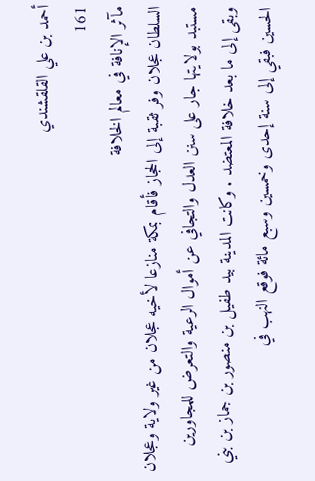أحمد بن علي القلقشندي
161
مآثر الإنافة في معالم الخلافة
السلطان عجلان وفر ثقبة إلى الحجاز فأقام بمكة منازعا لأخيه عجلان من غير ولاية وعجلان مستبد بولايتها جار على سنن العدل والتجافي عن أموال الرعية والتعرض للمجاورين وبقى إلى ما بعد خلافة المعتضد . وكانت المدينة بيد طفيل بن منصور بن جماز بن بني الحسين فبقي إلى سنة إحدى وخمسين وسبع مائة فوقع النهب في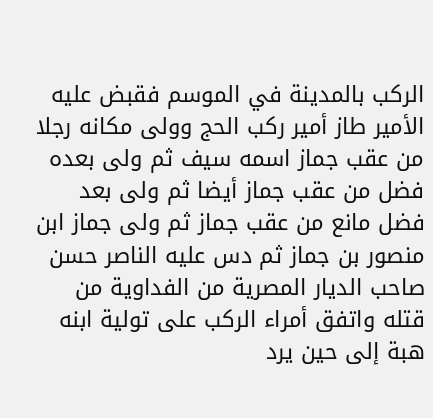الركب بالمدينة في الموسم فقبض عليه الأمير طاز أمير ركب الحج وولى مكانه رجلا من عقب جماز اسمه سيف ثم ولى بعده فضل من عقب جماز أيضا ثم ولى بعد فضل مانع من عقب جماز ثم ولى جماز ابن منصور بن جماز ثم دس عليه الناصر حسن صاحب الديار المصرية من الفداوية من قتله واتفق أمراء الركب على تولية ابنه هبة إلى حين يرد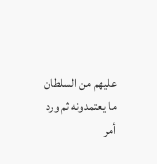عليهم من السلطان ما يعتمدونه ثم ورد أمر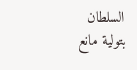السلطان بتولية مانع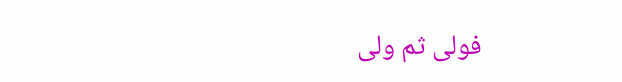فولى ثم ولى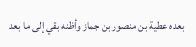بعده عطية بن منصور بن جماز وأظنه بقي إلى ما بعد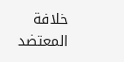خلافة المعتضد